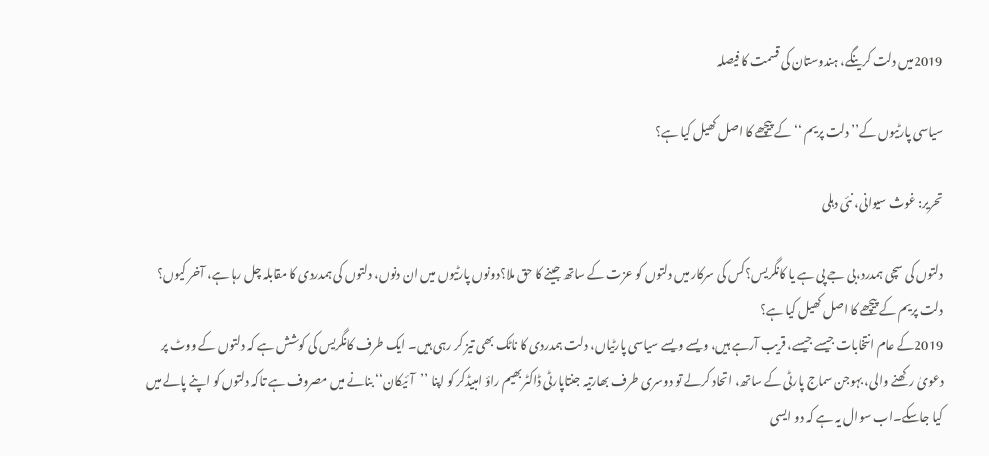2019میں دلت کرینگے، ہندوستان کی قسمت کا فیصلہ

سیاسی پارٹیوں کے’’ دلت پریم ‘‘کے پیچھے کا اصل کھیل کیا ہے؟

تحریر: غوث سیوانی، نئی دہلی

دلتوں کی سچی ہمدرد،بی جے پی ہے یا کانگریس؟کس کی سرکار میں دلتوں کو عزت کے ساتھ جینے کا حق ملا؟دونوں پارٹیوں میں ان دنوں، دلتوں کی ہمدردی کا مقابلہ چل رہا ہے، آخر کیوں؟ دلت پریم کے پیچھے کا اصل کھیل کیا ہے؟
2019کے عام انتخابات جیسے جیسے، قریب آرہے ہیں، ویسے ویسے سیاسی پارٹیاں، دلت ہمدردی کا ناٹک بھی تیز کر رہی ہیں۔ ایک طرف کانگریس کی کوشش ہے کہ دلتوں کے ووٹ پر دعویٰ رکھنے والی، بہوجن سماج پارٹی کے ساتھ، اتحاد کرلے تو دوسری طرف بھارتیہ جنتاپارٹی ڈاکٹربھیم راؤ امبیڈکر کو اپنا ’’آئیکان‘‘ بنانے میں مصروف ہے تاکہ دلتوں کو اپنے پالے میں کیا جاسکے۔اب سوال یہ ہے کہ دو ایسی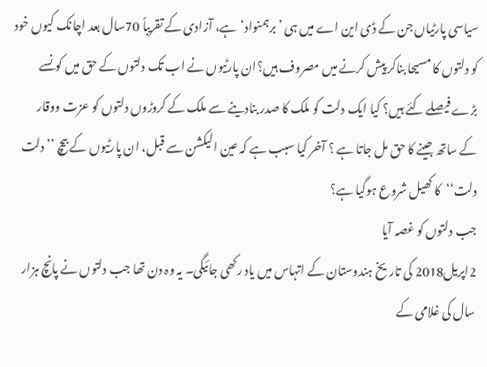سیاسی پارٹیاں جن کے ڈی این اے میں ہی ’برہمنواد‘ہے، آزادی کے تقریباً 70سال بعد اچانک کیوں خود کو دلتوں کا مسیحا بناکر پیش کرنے میں مصروف ہیں؟ان پارٹیوں نے اب تک دلتوں کے حق میں کونسے بڑے فیصلے کئے ہیں؟ کیا ایک دلت کو ملک کا صدر بنادینے سے ملک کے کروڑوں دلتوں کو عزت ووقار کے ساتھ جینے کا حق مل جاتا ہے ؟ آخر کیا سبب ہے کہ عین الیکشن سے قبل، ان پارٹیوں کے بیچ ’’دلت دلت‘‘کا کھیل شروع ہوگیا ہے؟
جب دلتوں کو غصہ آیا
2اپریل2018 کی تاریخ ہندوستان کے اتہاس میں یاد رکھی جائیگی۔ یہ وہ دن تھا جب دلتوں نے پانچ ہزار سال کی غلامی کے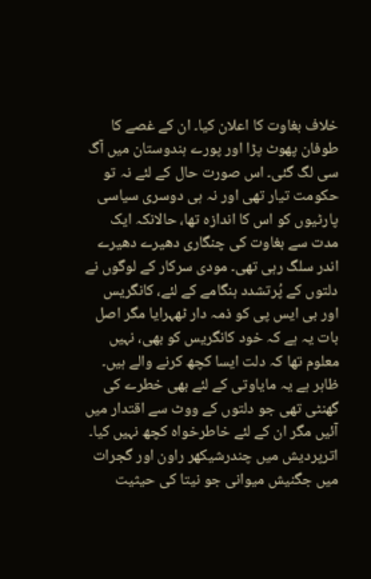خلاف بغاوت کا اعلان کیا۔ ان کے غصے کا طوفان پھوٹ پڑا اور پورے ہندوستان میں آگ سی لگ گئی۔ اس صورت حال کے لئے نہ تو حکومت تیار تھی اور نہ ہی دوسری سیاسی پارٹیوں کو اس کا اندازہ تھا، حالانکہ ایک مدت سے بغاوت کی چنگاری دھیرے دھیرے اندر سلگ رہی تھی۔ مودی سرکار کے لوگوں نے دلتوں کے پُرتشدد ہنگامے کے لئے، کانگریس اور بی ایس پی کو ذمہ دار ٹھہرایا مگر اصل بات یہ ہے کہ خود کانگریس کو بھی، نہیں معلوم تھا کہ دلت ایسا کچھ کرنے والے ہیں۔ ظاہر ہے یہ مایاوتی کے لئے بھی خطرے کی گھنٹی تھی جو دلتوں کے ووٹ سے اقتدار میں آئیں مگر ان کے لئے خاطرخواہ کچھ نہیں کیا۔ اترپردیش میں چندرشیکھر راون اور گجرات میں جگنیش میوانی جو نیتا کی حیثیت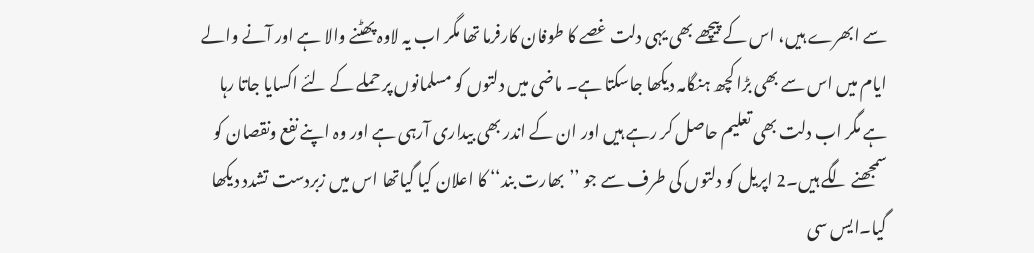سے ابھرے ہیں، اس کے پیچھے بھی یہی دلت غصے کا طوفان کارفرما تھا مگر اب یہ لاوہ پھٹنے والا ہے اور آنے والے ایام میں اس سے بھی بڑا کچھ ہنگامہ دیکھا جاسکتا ہے۔ ماضی میں دلتوں کو مسلمانوں پر حملے کے لئے اکسایا جاتا رہا ہے مگر اب دلت بھی تعلیم حاصل کر رہے ہیں اور ان کے اندر بھی بیداری آرہی ہے اور وہ اپنے نفع ونقصان کو سمجھنے لگے ہیں۔2 اپریل کو دلتوں کی طرف سے جو ’’بھارت بند‘‘ کا اعلان کیا گیاتھا اس میں زبردست تشدد دیکھا گیا۔ایس سی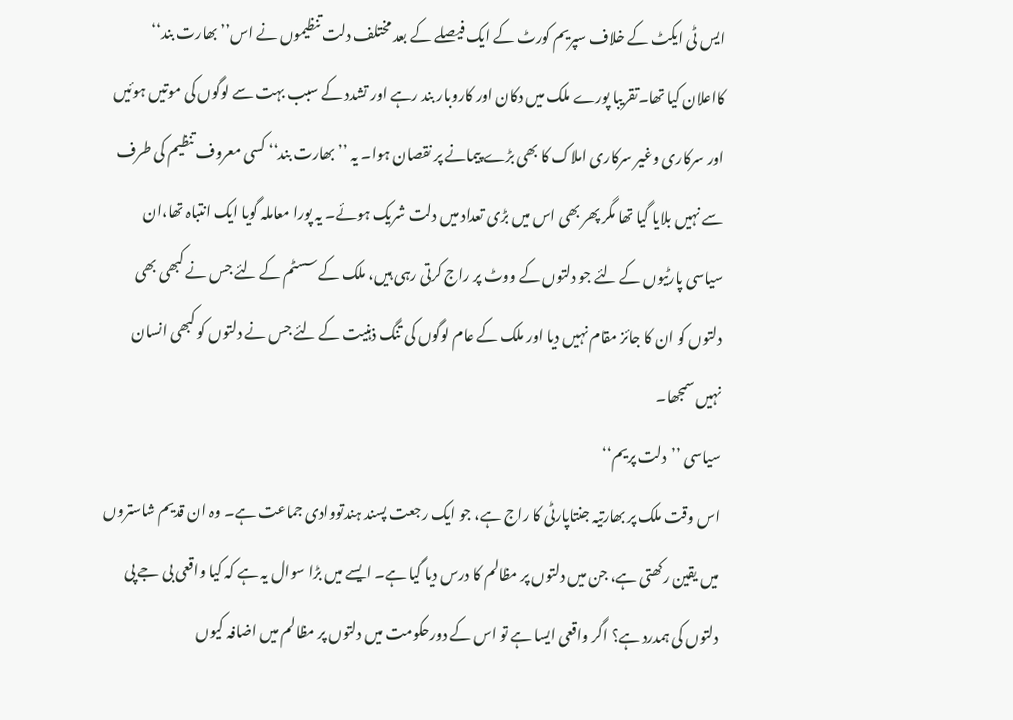ایس ٹی ایکٹ کے خلاف سپریم کورٹ کے ایک فیصلے کے بعد مختلف دلت تنظیموں نے اس’’ بھارت بند‘‘ کااعلان کیا تھا۔تقریبا پورے ملک میں دکان اور کاروبار بند رہے اور تشدد کے سبب بہت سے لوگوں کی موتیں ہوئیں اور سرکاری وغیر سرکاری املاک کا بھی بڑے پیمانے پر نقصان ہوا۔ یہ ’’بھارت بند‘‘ کسی معروف تنظیم کی طرف سے نہیں بلایا گیا تھا مگر پھر بھی اس میں بڑی تعداد میں دلت شریک ہوئے۔ یہ پورا معاملہ گویا ایک انتباہ تھا،ان سیاسی پارٹیوں کے لئے جو دلتوں کے ووٹ پر راج کرتی رہی ہیں، ملک کے سسٹم کے لئے جس نے کبھی بھی دلتوں کو ان کا جائز مقام نہیں دیا اور ملک کے عام لوگوں کی تنگ ذہنیت کے لئے جس نے دلتوں کو کبھی انسان نہیں سمجھا۔
سیاسی ’’دلت پریم‘‘
اس وقت ملک پر بھارتیہ جنتاپارٹی کا راج ہے، جو ایک رجعت پسند ہندتووادی جماعت ہے۔ وہ ان قدیم شاستروں میں یقین رکھتی ہے، جن میں دلتوں پر مظالم کا درس دیا گیا ہے۔ ایسے میں بڑا سوال یہ ہے کہ کیا واقعی بی جے پی دلتوں کی ہمدرد ہے؟ اگر واقعی ایسا ہے تو اس کے دورحکومت میں دلتوں پر مظالم میں اضافہ کیوں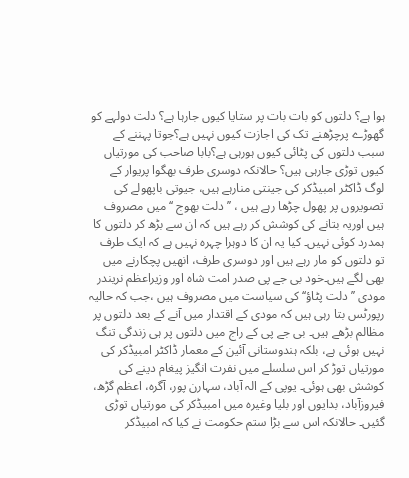ہوا ہے؟ دلتوں کو بات بات پر ستایا کیوں جارہا ہے؟ دلت دولہے کو گھوڑے پرچڑھنے تک کی اجازت کیوں نہیں ہے؟جوتا پہننے کے سبب دلتوں کی پٹائی کیوں ہورہی ہے؟بابا صاحب کی مورتیاں کیوں توڑی جارہی ہیں؟ حالانکہ دوسری طرف بھگوا پریوار کے لوگ ڈاکٹر امبیڈکر کی جینتی منارہے ہیں، جیوتی باپھولے کی تصویروں پر پھول چڑھا رہے ہیں ، ’’دلت بھوج ‘‘میں مصروف ہیں اوریہ بتانے کی کوشش کر رہے ہیں کہ ان سے بڑھ کر دلتوں کا ہمدرد کوئی نہیں۔ کیا یہ ان کا دوہرا چہرہ نہیں ہے کہ ایک طرف تو دلتوں کو مار رہے ہیں اور دوسری طرف، انھیں پچکارنے میں بھی لگے ہیں۔خود بی جے پی صدر امت شاہ اور وزیراعظم نریندر مودی ’’دلت پٹاؤ‘‘ کی سیاست میں مصروف ہیں ،جب کہ حالیہ رپورٹس بتا رہی ہیں کہ مودی کے اقتدار میں آنے کے بعد دلتوں پر مظالم بڑھے ہیں۔ بی جے پی کے راج میں دلتوں پر ہی زندگی تنگ نہیں ہوئی ہے، بلکہ ہندوستانی آئین کے معمار ڈاکٹر امبیڈکر کی مورتیاں توڑ کر اس سلسلے میں نفرت انگیز پیغام دینے کی کوشش بھی ہوئی۔ یوپی کے الہ آباد، سہارن پور، آگرہ، اعظم گڑھ، فیروزآباد، بدایوں اور بلیا وغیرہ میں امبیڈکر کی مورتیاں توڑی گئیں۔ حالانکہ اس سے بڑا ستم حکومت نے کیا کہ امبیڈکر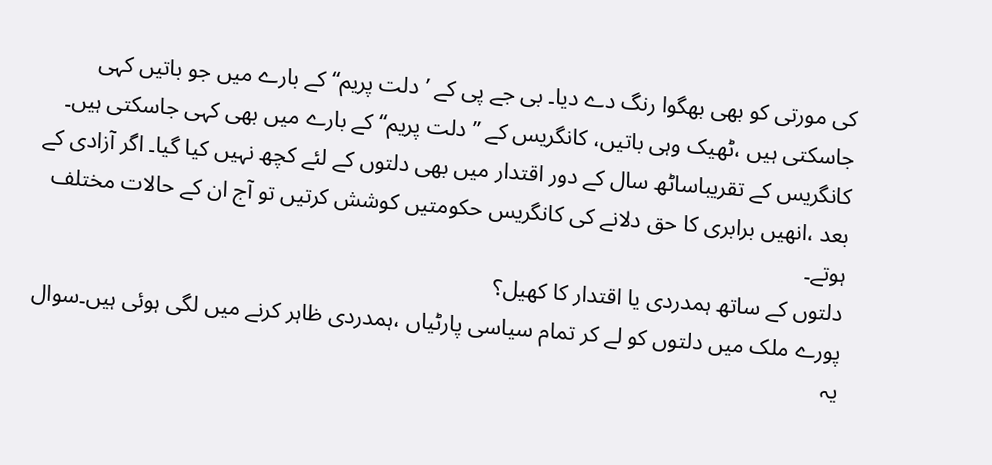کی مورتی کو بھی بھگوا رنگ دے دیا۔ بی جے پی کے ’دلت پریم‘‘کے بارے میں جو باتیں کہی جاسکتی ہیں ،ٹھیک وہی باتیں، کانگریس کے ’’دلت پریم‘‘ کے بارے میں بھی کہی جاسکتی ہیں۔ کانگریس کے تقریباساٹھ سال کے دور اقتدار میں بھی دلتوں کے لئے کچھ نہیں کیا گیا۔ اگر آزادی کے بعد ،انھیں برابری کا حق دلانے کی کانگریس حکومتیں کوشش کرتیں تو آج ان کے حالات مختلف ہوتے۔
دلتوں کے ساتھ ہمدردی یا اقتدار کا کھیل؟
پورے ملک میں دلتوں کو لے کر تمام سیاسی پارٹیاں ،ہمدردی ظاہر کرنے میں لگی ہوئی ہیں۔سوال یہ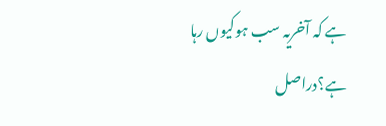ہے کہ آخریہ سب ہوکیوں رہا ہے؟دراصل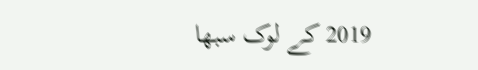2019 کے لوک سبھا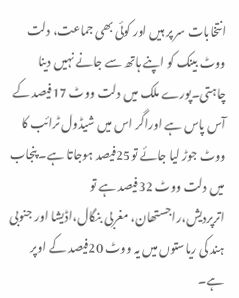انتخابات سر پر ہیں اور کوئی بھی جماعت، دلت ووٹ بینک کو اپنے ہاتھ سے جانے نہیں دینا چاہتی۔پورے ملک میں دلت ووٹ 17فیصد کے آس پاس ہے اوراگر اس میں شیڈول ٹرائب کا ووٹ جوڑ لیا جائے تو25فیصد ہوجاتا ہے۔ پنجاب میں دلت ووٹ 32فیصد ہے تو اترپردیش،راجستھان، مغربی بنگال،اڈیشا اور جنوبی ہند کی ریاستوں میں یہ ووٹ 20فیصد کے اوپر ہے۔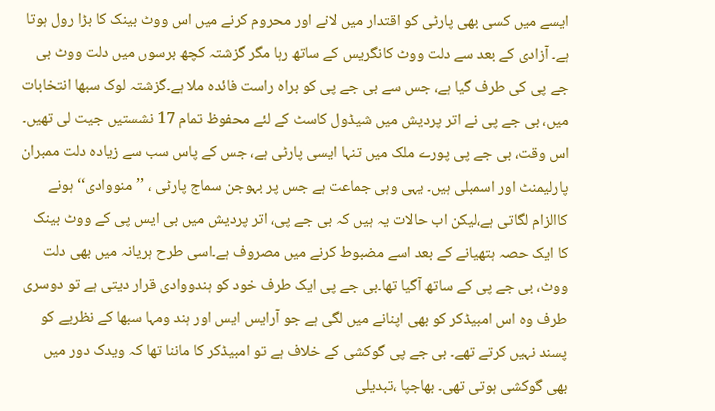ایسے میں کسی بھی پارٹی کو اقتدار میں لانے اور محروم کرنے میں اس ووٹ بینک کا بڑا رول ہوتا ہے۔ آزادی کے بعد سے دلت ووٹ کانگریس کے ساتھ رہا مگر گزشتہ کچھ برسوں میں دلت ووٹ بی جے پی کی طرف گیا ہے، جس سے بی جے پی کو براہ راست فائدہ ملا ہے۔گزشتہ لوک سبھا انتخابات میں، بی جے پی نے اتر پردیش میں شیڈول کاسٹ کے لئے محفوظ تمام 17 نشستیں جیت لی تھیں۔ اس وقت، بی جے پی پورے ملک میں تنہا ایسی پارٹی ہے، جس کے پاس سب سے زیادہ دلت ممبران پارلیمنٹ اور اسمبلی ہیں۔ یہی وہی جماعت ہے جس پر بہوجن سماج پارٹی ، ’’منووادی‘‘ ہونے کاالزام لگاتی ہے،لیکن اب حالات یہ ہیں کہ بی جے پی، اتر پردیش میں بی ایس پی کے ووٹ بینک کا ایک حصہ ہتھیانے کے بعد اسے مضبوط کرنے میں مصروف ہے۔اسی طرح ہریانہ میں بھی دلت ووٹ، بی جے پی کے ساتھ آگیا تھا۔بی جے پی ایک طرف خود کو ہندووادی قرار دیتی ہے تو دوسری طرف وہ اس امبیڈکر کو بھی اپنانے میں لگی ہے جو آرایس ایس اور ہند ومہا سبھا کے نظریے کو پسند نہیں کرتے تھے۔ بی جے پی گوکشی کے خلاف ہے تو امبیڈکر کا ماننا تھا کہ ویدک دور میں بھی گوکشی ہوتی تھی۔ بھاجپا ،تبدیلی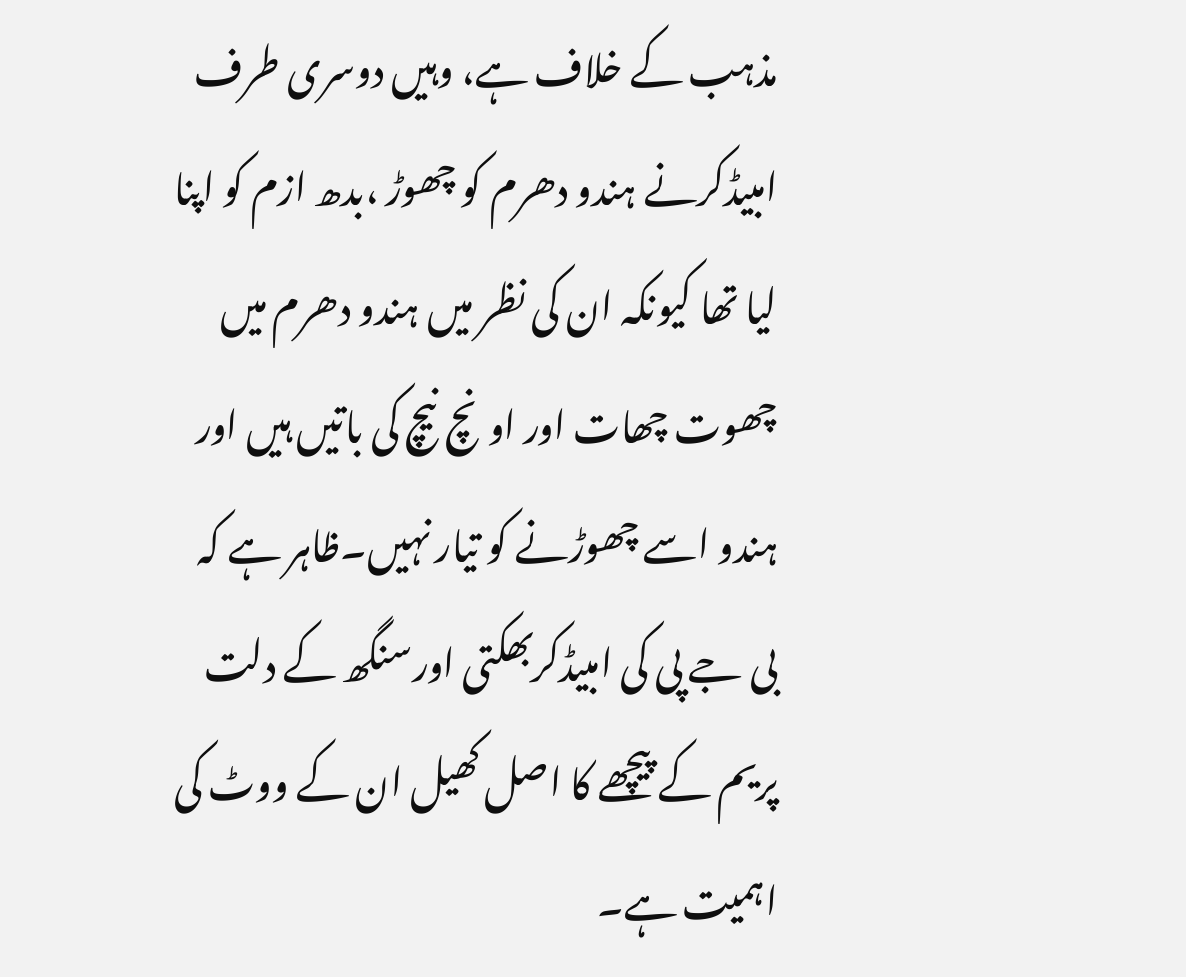مذہب کے خلاف ہے، وہیں دوسری طرف امبیڈکرنے ہندو دھرم کو چھوڑ ،بدھ ازم کو اپنا لیا تھا کیونکہ ان کی نظر میں ہندو دھرم میں چھوت چھات اور اونچ نیچ کی باتیں ہیں اور ہندو اسے چھوڑنے کو تیار نہیں۔ظاہر ہے کہ بی جے پی کی امبیڈکربھکتی اورسنگھ کے دلت پریم کے پیچھے کا اصل کھیل ان کے ووٹ کی اہمیت ہے۔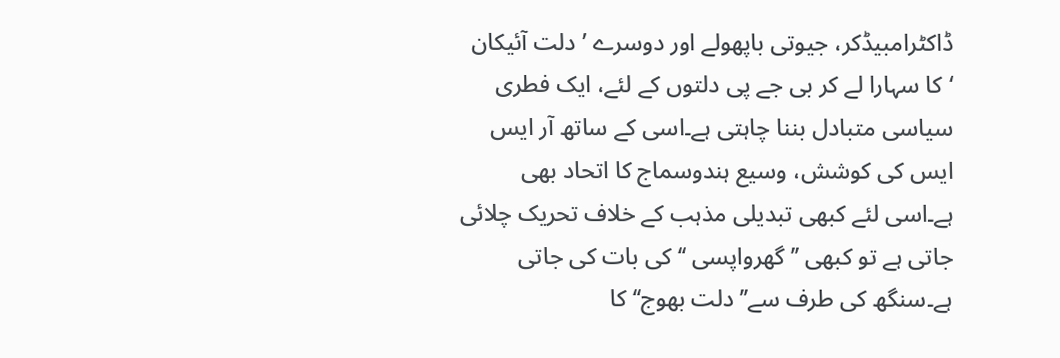ڈاکٹرامبیڈکر، جیوتی باپھولے اور دوسرے ’دلت آئیکان ‘کا سہارا لے کر بی جے پی دلتوں کے لئے، ایک فطری سیاسی متبادل بننا چاہتی ہے۔اسی کے ساتھ آر ایس ایس کی کوشش، وسیع ہندوسماج کا اتحاد بھی ہے۔اسی لئے کبھی تبدیلی مذہب کے خلاف تحریک چلائی جاتی ہے تو کبھی ’’گھرواپسی ‘‘کی بات کی جاتی ہے۔سنگھ کی طرف سے’’ دلت بھوج‘‘ کا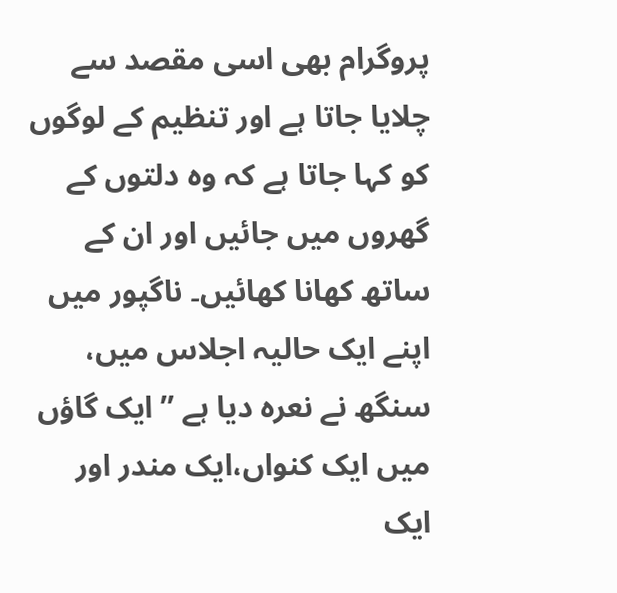پروگرام بھی اسی مقصد سے چلایا جاتا ہے اور تنظیم کے لوگوں کو کہا جاتا ہے کہ وہ دلتوں کے گھروں میں جائیں اور ان کے ساتھ کھانا کھائیں۔ ناگپور میں اپنے ایک حالیہ اجلاس میں، سنگھ نے نعرہ دیا ہے ’’ ایک گاؤں میں ایک کنواں،ایک مندر اور ایک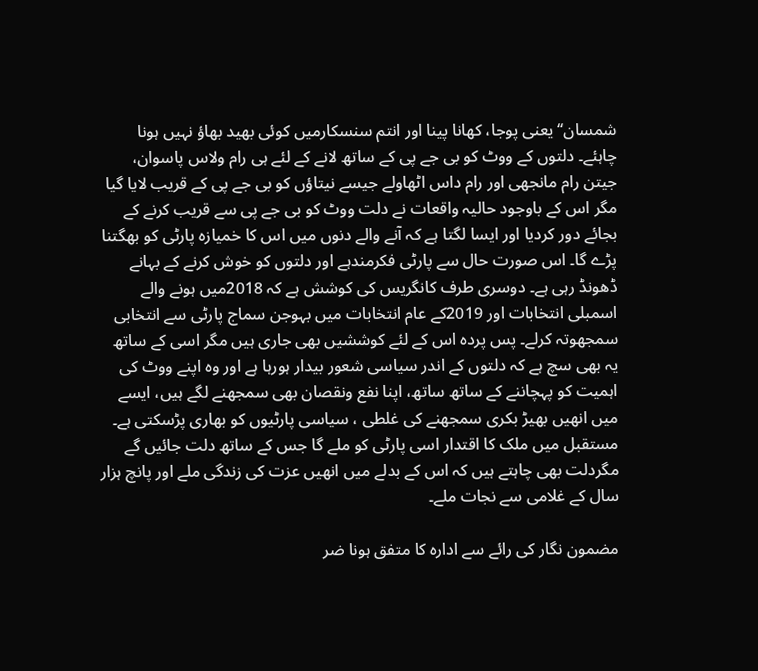شمسان‘‘یعنی پوجا، کھانا پینا اور انتم سنسکارمیں کوئی بھید بھاؤ نہیں ہونا چاہئے۔ دلتوں کے ووٹ کو بی جے پی کے ساتھ لانے کے لئے ہی رام ولاس پاسوان، جیتن رام مانجھی اور رام داس اٹھاولے جیسے نیتاؤں کو بی جے پی کے قریب لایا گیا مگر اس کے باوجود حالیہ واقعات نے دلت ووٹ کو بی جے پی سے قریب کرنے کے بجائے دور کردیا اور ایسا لگتا ہے کہ آنے والے دنوں میں اس کا خمیازہ پارٹی کو بھگتنا پڑے گا۔ اس صورت حال سے پارٹی فکرمندہے اور دلتوں کو خوش کرنے کے بہانے ڈھونڈ رہی ہے۔ دوسری طرف کانگریس کی کوشش ہے کہ 2018میں ہونے والے اسمبلی انتخابات اور 2019کے عام انتخابات میں بہوجن سماج پارٹی سے انتخابی سمجھوتہ کرلے۔ پس پردہ اس کے لئے کوششیں بھی جاری ہیں مگر اسی کے ساتھ یہ بھی سچ ہے کہ دلتوں کے اندر سیاسی شعور بیدار ہورہا ہے اور وہ اپنے ووٹ کی اہمیت کو پہچاننے کے ساتھ ساتھ، اپنا نفع ونقصان بھی سمجھنے لگے ہیں، ایسے میں انھیں بھیڑ بکری سمجھنے کی غلطی ، سیاسی پارٹیوں کو بھاری پڑسکتی ہے۔ مستقبل میں ملک کا اقتدار اسی پارٹی کو ملے گا جس کے ساتھ دلت جائیں گے مگردلت بھی چاہتے ہیں کہ اس کے بدلے میں انھیں عزت کی زندگی ملے اور پانچ ہزار سال کے غلامی سے نجات ملے۔

مضمون نگار کی رائے سے ادارہ کا متفق ہونا ضر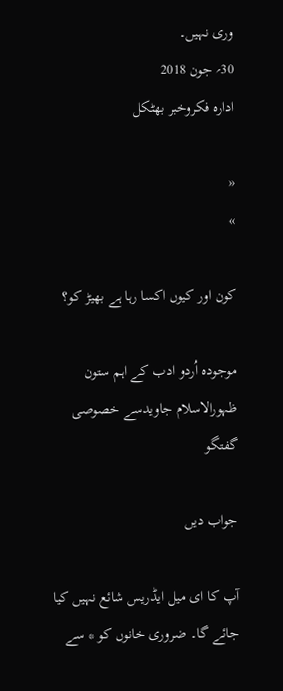وری نہیں۔
30؍ جون 2018
ادارہ فکروخبر بھٹکل

«
»

کون اور کیوں اکسا رہا ہے بھیڑ کو؟

موجودہ اُردو ادب کے اہم ستون ظہورالاسلام جاویدسے خصوصی گفتگو

جواب دیں

آپ کا ای میل ایڈریس شائع نہیں کیا جائے گا۔ ضروری خانوں کو * سے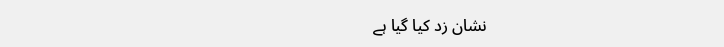نشان زد کیا گیا ہے